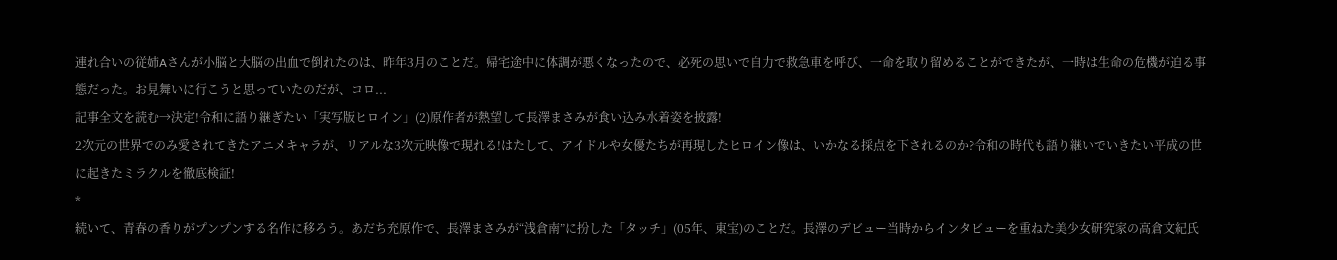連れ合いの従姉Aさんが小脳と大脳の出血で倒れたのは、昨年3月のことだ。帰宅途中に体調が悪くなったので、必死の思いで自力で救急車を呼び、一命を取り留めることができたが、一時は生命の危機が迫る事態だった。お見舞いに行こうと思っていたのだが、コロ...
記事全文を読む→決定!令和に語り継ぎたい「実写版ヒロイン」(2)原作者が熱望して長澤まさみが食い込み水着姿を披露!
2次元の世界でのみ愛されてきたアニメキャラが、リアルな3次元映像で現れる!はたして、アイドルや女優たちが再現したヒロイン像は、いかなる採点を下されるのか?令和の時代も語り継いでいきたい平成の世に起きたミラクルを徹底検証!
*
続いて、青春の香りがプンプンする名作に移ろう。あだち充原作で、長澤まさみが“浅倉南”に扮した「タッチ」(05年、東宝)のことだ。長澤のデビュー当時からインタビューを重ねた美少女研究家の高倉文紀氏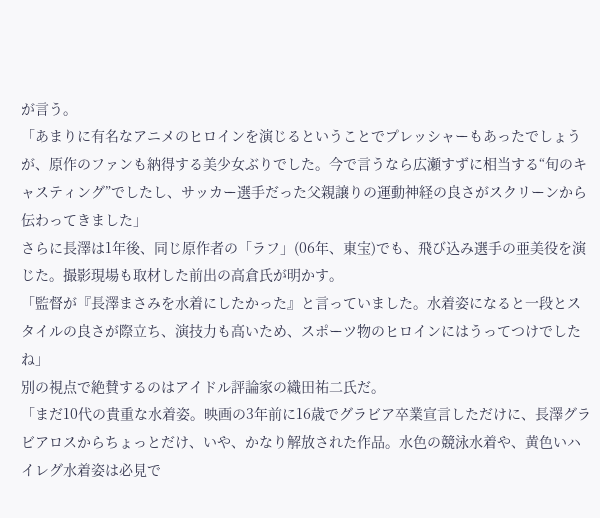が言う。
「あまりに有名なアニメのヒロインを演じるということでプレッシャーもあったでしょうが、原作のファンも納得する美少女ぶりでした。今で言うなら広瀬すずに相当する“旬のキャスティング”でしたし、サッカー選手だった父親譲りの運動神経の良さがスクリーンから伝わってきました」
さらに長澤は1年後、同じ原作者の「ラフ」(06年、東宝)でも、飛び込み選手の亜美役を演じた。撮影現場も取材した前出の高倉氏が明かす。
「監督が『長澤まさみを水着にしたかった』と言っていました。水着姿になると一段とスタイルの良さが際立ち、演技力も高いため、スポーツ物のヒロインにはうってつけでしたね」
別の視点で絶賛するのはアイドル評論家の織田祐二氏だ。
「まだ10代の貴重な水着姿。映画の3年前に16歳でグラビア卒業宣言しただけに、長澤グラビアロスからちょっとだけ、いや、かなり解放された作品。水色の競泳水着や、黄色いハイレグ水着姿は必見で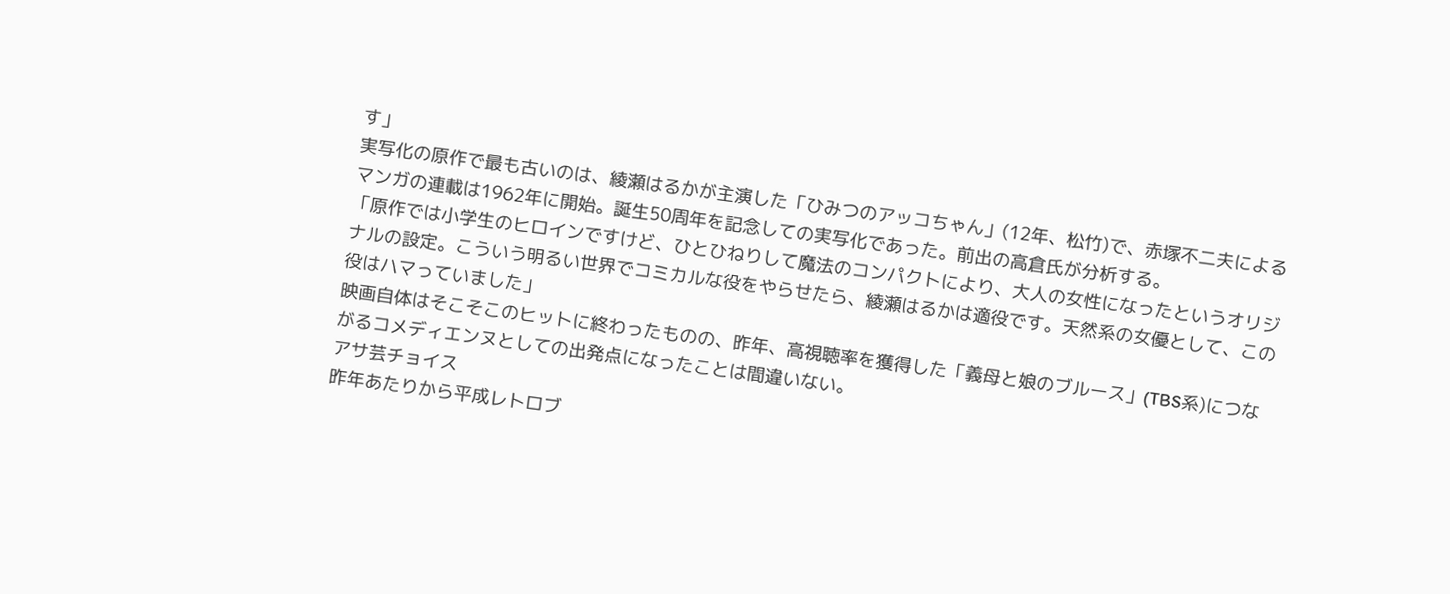す」
実写化の原作で最も古いのは、綾瀬はるかが主演した「ひみつのアッコちゃん」(12年、松竹)で、赤塚不二夫によるマンガの連載は1962年に開始。誕生50周年を記念しての実写化であった。前出の高倉氏が分析する。
「原作では小学生のヒロインですけど、ひとひねりして魔法のコンパクトにより、大人の女性になったというオリジナルの設定。こういう明るい世界でコミカルな役をやらせたら、綾瀬はるかは適役です。天然系の女優として、この役はハマっていました」
映画自体はそこそこのヒットに終わったものの、昨年、高視聴率を獲得した「義母と娘のブルース」(TBS系)につながるコメディエンヌとしての出発点になったことは間違いない。
アサ芸チョイス
昨年あたりから平成レトロブ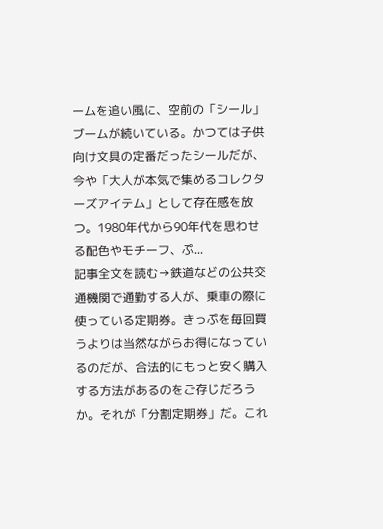ームを追い風に、空前の「シール」ブームが続いている。かつては子供向け文具の定番だったシールだが、今や「大人が本気で集めるコレクターズアイテム」として存在感を放つ。1980年代から90年代を思わせる配色やモチーフ、ぷ...
記事全文を読む→鉄道などの公共交通機関で通勤する人が、乗車の際に使っている定期券。きっぷを毎回買うよりは当然ながらお得になっているのだが、合法的にもっと安く購入する方法があるのをご存じだろうか。それが「分割定期券」だ。これ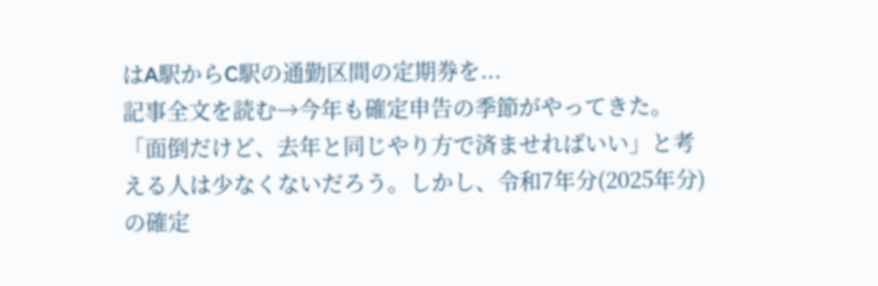はA駅からC駅の通勤区間の定期券を...
記事全文を読む→今年も確定申告の季節がやってきた。「面倒だけど、去年と同じやり方で済ませればいい」と考える人は少なくないだろう。しかし、令和7年分(2025年分)の確定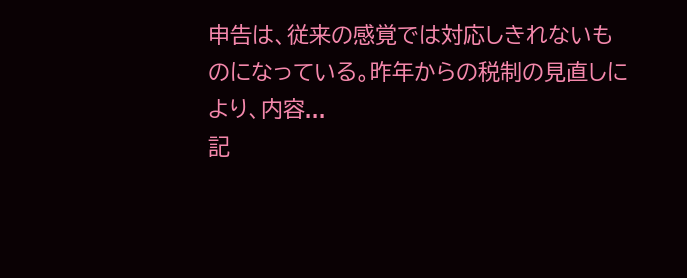申告は、従来の感覚では対応しきれないものになっている。昨年からの税制の見直しにより、内容...
記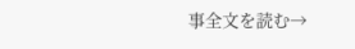事全文を読む→